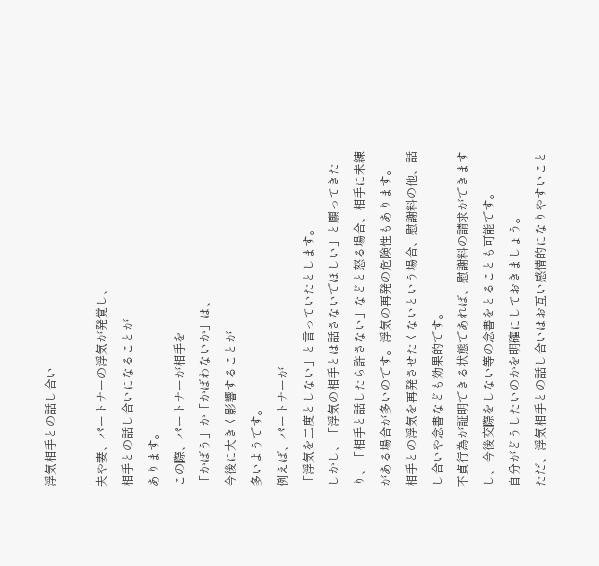浮気相手との話し合い

夫や妻、パートナーの浮気が発覚し、
相手との話し合いになることが
あります。
この際、パートナーが相手を
「かばう」か「かばわないか」は、
今後に大きく影響することが
多いようです。
例えば、パートナーが
「浮気を二度としない」と言っていたとします。
しかし、「浮気の相手とは話さないでほしい」と願ってきたり、「相手と話したら許さない」などと怒る場合、相手に未練がある場合が多いのです。浮気の再発の危険性もあります。
相手との浮気を再発させたくないという場合、慰謝料の他、話し合いや念書なども効果的です。
不貞行為が証明できる状態であれば、慰謝料の請求ができますし、今後交際をしない等の念書をとることも可能です。
自分がどうしたいのかを明確にしておきましょう。
ただ、浮気相手との話し合いはお互い感情的になりやすいこと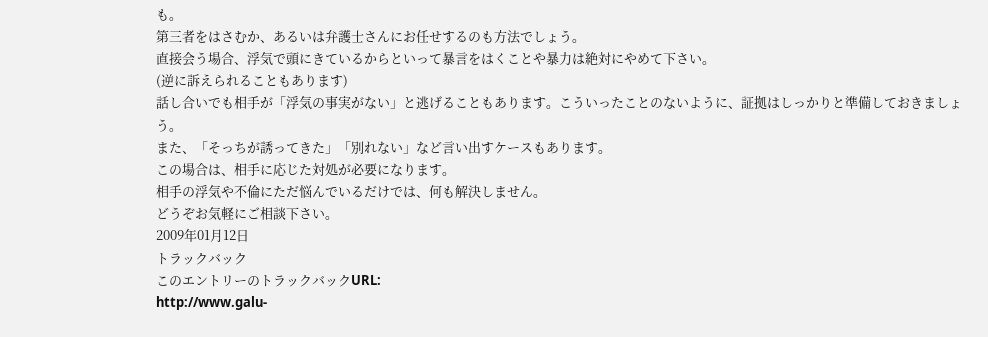も。
第三者をはさむか、あるいは弁護士さんにお任せするのも方法でしょう。
直接会う場合、浮気で頭にきているからといって暴言をはくことや暴力は絶対にやめて下さい。
(逆に訴えられることもあります)
話し合いでも相手が「浮気の事実がない」と逃げることもあります。こういったことのないように、証拠はしっかりと準備しておきましょう。
また、「そっちが誘ってきた」「別れない」など言い出すケースもあります。
この場合は、相手に応じた対処が必要になります。
相手の浮気や不倫にただ悩んでいるだけでは、何も解決しません。
どうぞお気軽にご相談下さい。
2009年01月12日
トラックバック
このエントリーのトラックバックURL:
http://www.galu-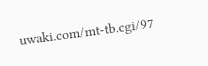uwaki.com/mt-tb.cgi/97